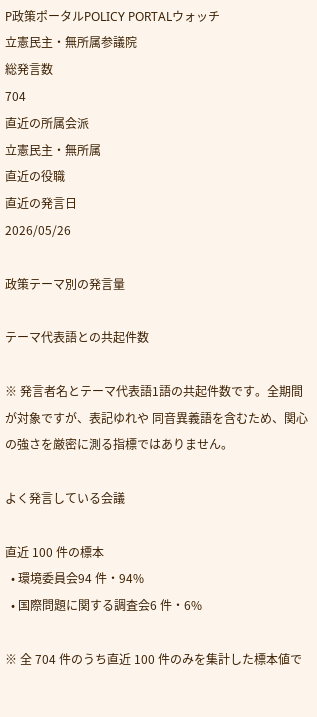P政策ポータルPOLICY PORTALウォッチ
立憲民主・無所属参議院
総発言数
704
直近の所属会派
立憲民主・無所属
直近の役職
直近の発言日
2026/05/26

政策テーマ別の発言量

テーマ代表語との共起件数

※ 発言者名とテーマ代表語1語の共起件数です。全期間が対象ですが、表記ゆれや 同音異義語を含むため、関心の強さを厳密に測る指標ではありません。

よく発言している会議

直近 100 件の標本
  • 環境委員会94 件・94%
  • 国際問題に関する調査会6 件・6%

※ 全 704 件のうち直近 100 件のみを集計した標本値で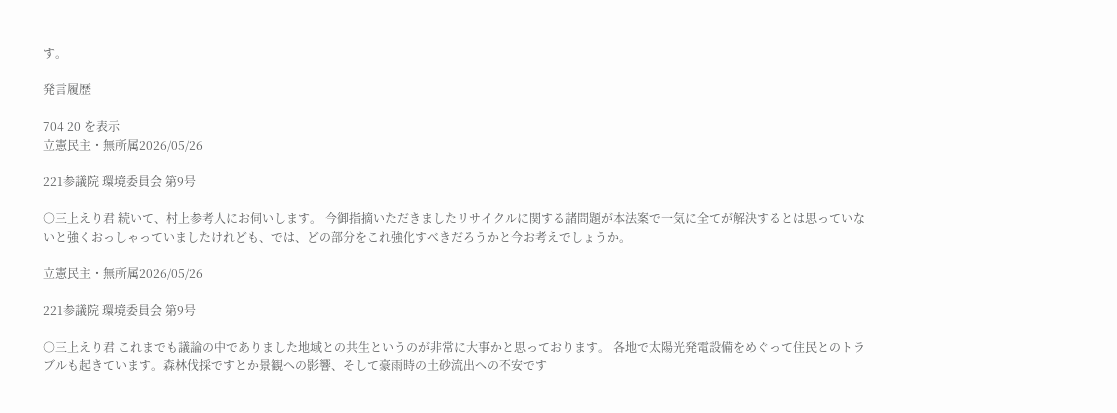す。

発言履歴

704 20 を表示
立憲民主・無所属2026/05/26

221参議院 環境委員会 第9号

○三上えり君 続いて、村上参考人にお伺いします。 今御指摘いただきましたリサイクルに関する諸問題が本法案で一気に全てが解決するとは思っていないと強くおっしゃっていましたけれども、では、どの部分をこれ強化すべきだろうかと今お考えでしょうか。

立憲民主・無所属2026/05/26

221参議院 環境委員会 第9号

○三上えり君 これまでも議論の中でありました地域との共生というのが非常に大事かと思っております。 各地で太陽光発電設備をめぐって住民とのトラブルも起きています。森林伐採ですとか景観への影響、そして豪雨時の土砂流出への不安です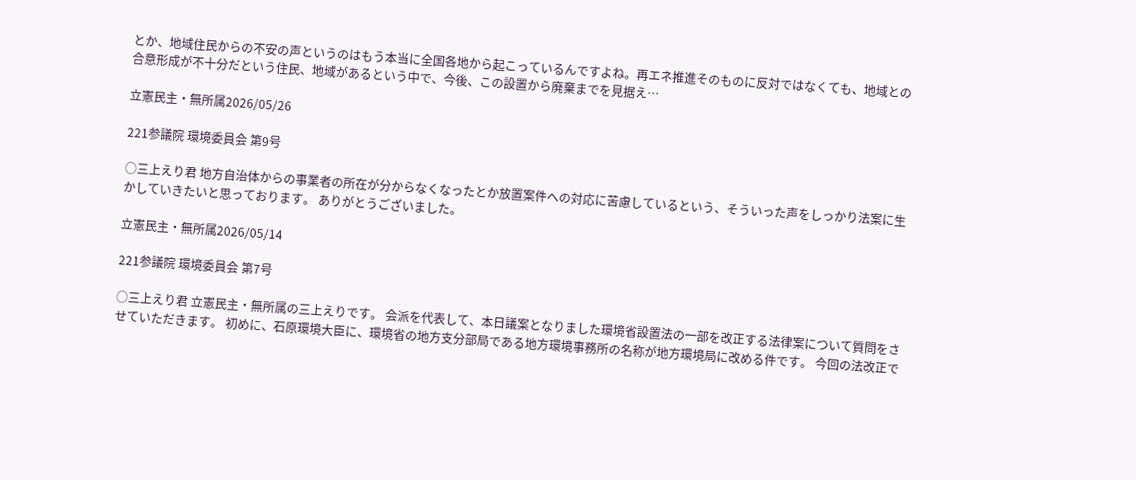とか、地域住民からの不安の声というのはもう本当に全国各地から起こっているんですよね。再エネ推進そのものに反対ではなくても、地域との合意形成が不十分だという住民、地域があるという中で、今後、この設置から廃棄までを見据え…

立憲民主・無所属2026/05/26

221参議院 環境委員会 第9号

○三上えり君 地方自治体からの事業者の所在が分からなくなったとか放置案件への対応に苦慮しているという、そういった声をしっかり法案に生かしていきたいと思っております。 ありがとうございました。

立憲民主・無所属2026/05/14

221参議院 環境委員会 第7号

○三上えり君 立憲民主・無所属の三上えりです。 会派を代表して、本日議案となりました環境省設置法の一部を改正する法律案について質問をさせていただきます。 初めに、石原環境大臣に、環境省の地方支分部局である地方環境事務所の名称が地方環境局に改める件です。 今回の法改正で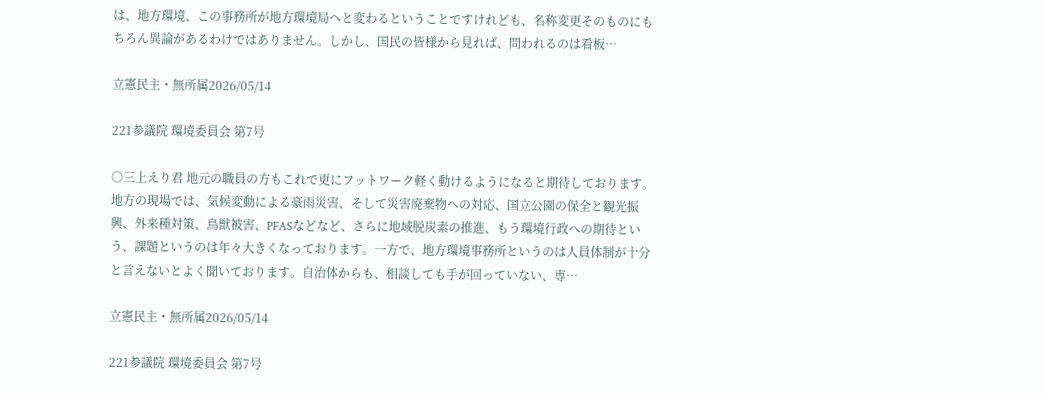は、地方環境、この事務所が地方環境局へと変わるということですけれども、名称変更そのものにもちろん異論があるわけではありません。しかし、国民の皆様から見れば、問われるのは看板…

立憲民主・無所属2026/05/14

221参議院 環境委員会 第7号

○三上えり君 地元の職員の方もこれで更にフットワーク軽く動けるようになると期待しております。 地方の現場では、気候変動による豪雨災害、そして災害廃棄物への対応、国立公園の保全と観光振興、外来種対策、鳥獣被害、PFASなどなど、さらに地域脱炭素の推進、もう環境行政への期待という、課題というのは年々大きくなっております。一方で、地方環境事務所というのは人員体制が十分と言えないとよく聞いております。自治体からも、相談しても手が回っていない、専…

立憲民主・無所属2026/05/14

221参議院 環境委員会 第7号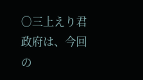○三上えり君 政府は、今回の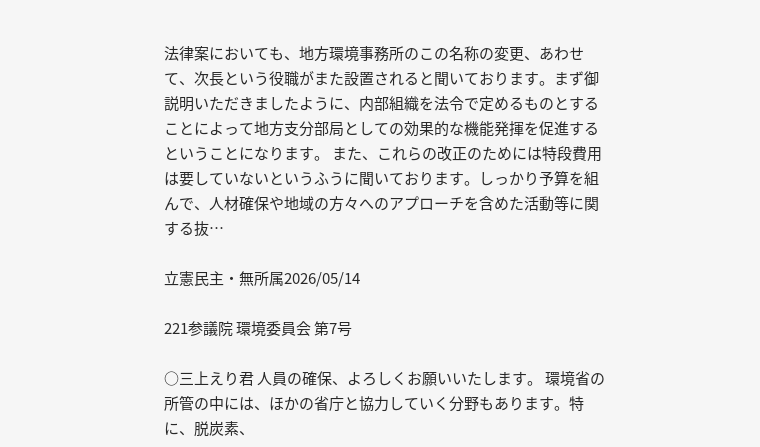法律案においても、地方環境事務所のこの名称の変更、あわせて、次長という役職がまた設置されると聞いております。まず御説明いただきましたように、内部組織を法令で定めるものとすることによって地方支分部局としての効果的な機能発揮を促進するということになります。 また、これらの改正のためには特段費用は要していないというふうに聞いております。しっかり予算を組んで、人材確保や地域の方々へのアプローチを含めた活動等に関する抜…

立憲民主・無所属2026/05/14

221参議院 環境委員会 第7号

○三上えり君 人員の確保、よろしくお願いいたします。 環境省の所管の中には、ほかの省庁と協力していく分野もあります。特に、脱炭素、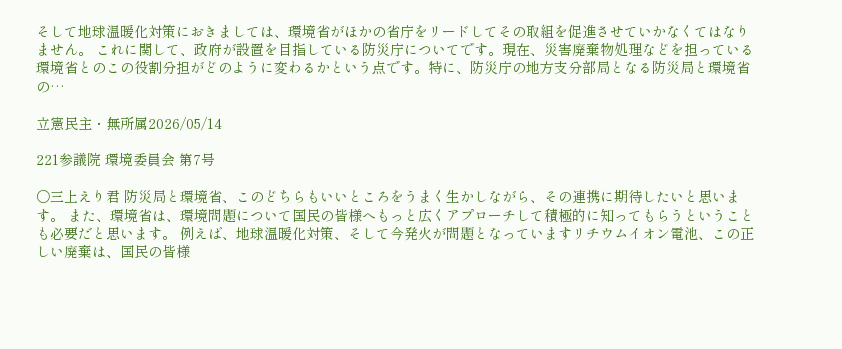そして地球温暖化対策におきましては、環境省がほかの省庁をリードしてその取組を促進させていかなくてはなりません。 これに関して、政府が設置を目指している防災庁についてです。現在、災害廃棄物処理などを担っている環境省とのこの役割分担がどのように変わるかという点です。特に、防災庁の地方支分部局となる防災局と環境省の…

立憲民主・無所属2026/05/14

221参議院 環境委員会 第7号

○三上えり君 防災局と環境省、このどちらもいいところをうまく生かしながら、その連携に期待したいと思います。 また、環境省は、環境問題について国民の皆様へもっと広くアプローチして積極的に知ってもらうということも必要だと思います。 例えば、地球温暖化対策、そして今発火が問題となっていますリチウムイオン電池、この正しい廃棄は、国民の皆様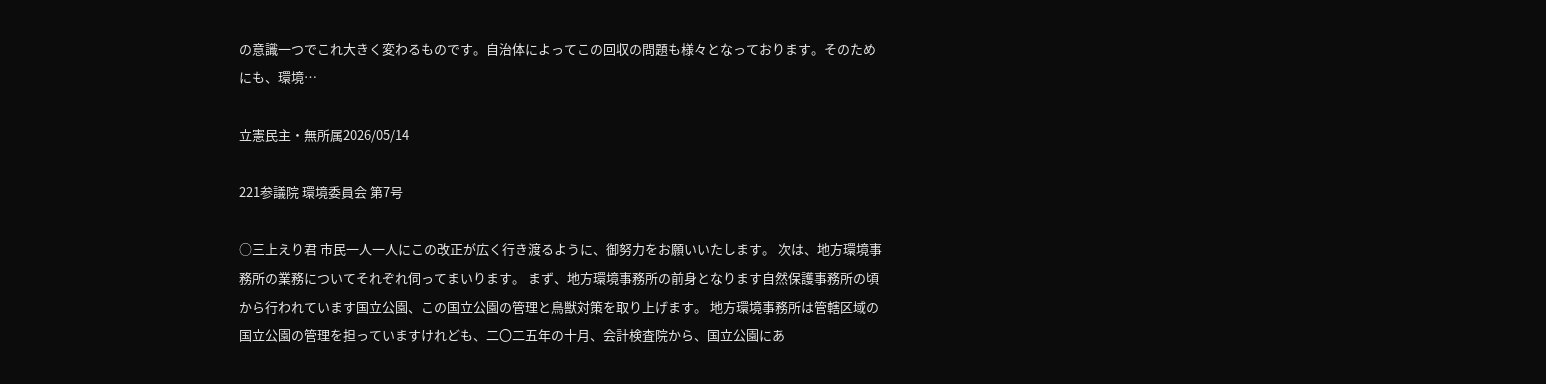の意識一つでこれ大きく変わるものです。自治体によってこの回収の問題も様々となっております。そのためにも、環境…

立憲民主・無所属2026/05/14

221参議院 環境委員会 第7号

○三上えり君 市民一人一人にこの改正が広く行き渡るように、御努力をお願いいたします。 次は、地方環境事務所の業務についてそれぞれ伺ってまいります。 まず、地方環境事務所の前身となります自然保護事務所の頃から行われています国立公園、この国立公園の管理と鳥獣対策を取り上げます。 地方環境事務所は管轄区域の国立公園の管理を担っていますけれども、二〇二五年の十月、会計検査院から、国立公園にあ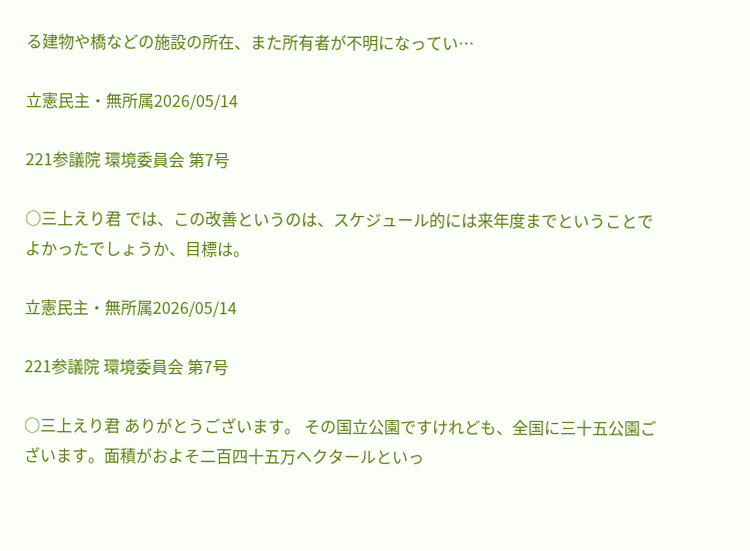る建物や橋などの施設の所在、また所有者が不明になってい…

立憲民主・無所属2026/05/14

221参議院 環境委員会 第7号

○三上えり君 では、この改善というのは、スケジュール的には来年度までということでよかったでしょうか、目標は。

立憲民主・無所属2026/05/14

221参議院 環境委員会 第7号

○三上えり君 ありがとうございます。 その国立公園ですけれども、全国に三十五公園ございます。面積がおよそ二百四十五万ヘクタールといっ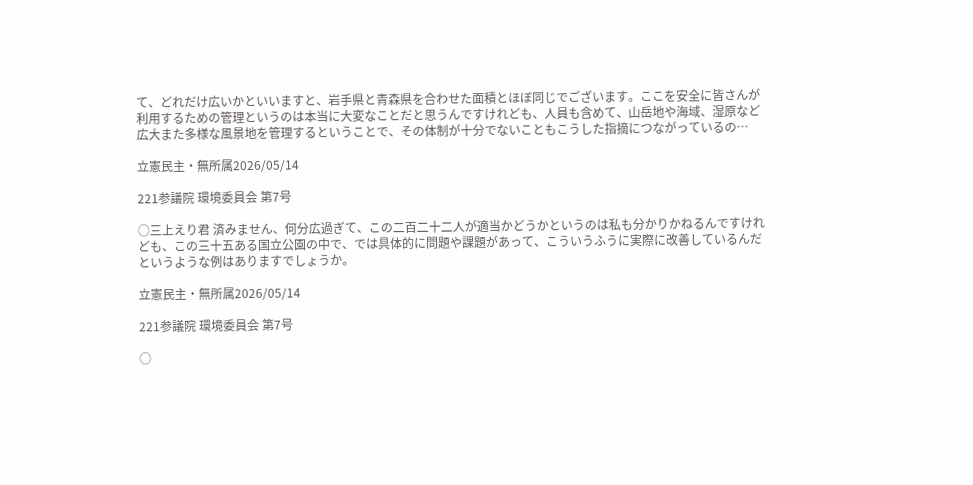て、どれだけ広いかといいますと、岩手県と青森県を合わせた面積とほぼ同じでございます。ここを安全に皆さんが利用するための管理というのは本当に大変なことだと思うんですけれども、人員も含めて、山岳地や海域、湿原など広大また多様な風景地を管理するということで、その体制が十分でないこともこうした指摘につながっているの…

立憲民主・無所属2026/05/14

221参議院 環境委員会 第7号

○三上えり君 済みません、何分広過ぎて、この二百二十二人が適当かどうかというのは私も分かりかねるんですけれども、この三十五ある国立公園の中で、では具体的に問題や課題があって、こういうふうに実際に改善しているんだというような例はありますでしょうか。

立憲民主・無所属2026/05/14

221参議院 環境委員会 第7号

○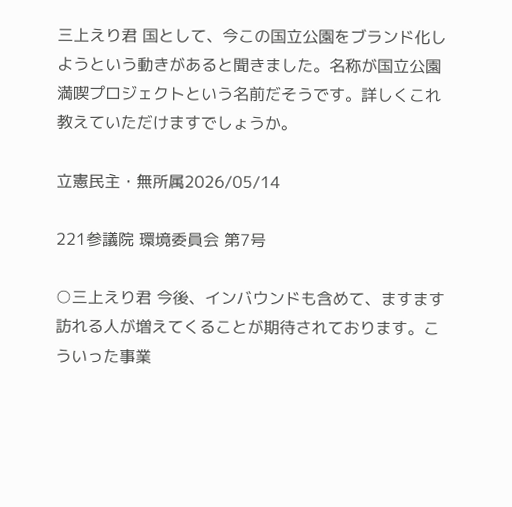三上えり君 国として、今この国立公園をブランド化しようという動きがあると聞きました。名称が国立公園満喫プロジェクトという名前だそうです。詳しくこれ教えていただけますでしょうか。

立憲民主・無所属2026/05/14

221参議院 環境委員会 第7号

○三上えり君 今後、インバウンドも含めて、ますます訪れる人が増えてくることが期待されております。こういった事業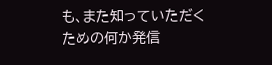も、また知っていただくための何か発信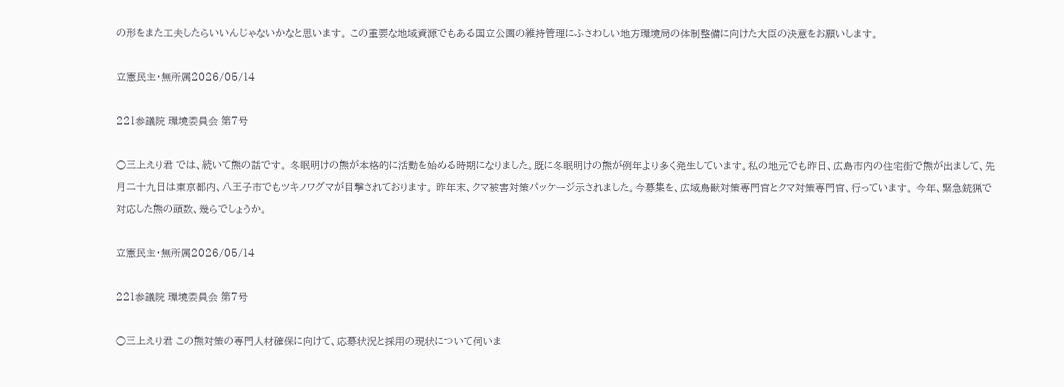の形をまた工夫したらいいんじゃないかなと思います。 この重要な地域資源でもある国立公園の維持管理にふさわしい地方環境局の体制整備に向けた大臣の決意をお願いします。

立憲民主・無所属2026/05/14

221参議院 環境委員会 第7号

○三上えり君 では、続いて熊の話です。 冬眠明けの熊が本格的に活動を始める時期になりました。既に冬眠明けの熊が例年より多く発生しています。私の地元でも昨日、広島市内の住宅街で熊が出まして、先月二十九日は東京都内、八王子市でもツキノワグマが目撃されております。 昨年末、クマ被害対策パッケージ示されました。今募集を、広域鳥獣対策専門官とクマ対策専門官、行っています。 今年、緊急銃猟で対応した熊の頭数、幾らでしょうか。

立憲民主・無所属2026/05/14

221参議院 環境委員会 第7号

○三上えり君 この熊対策の専門人材確保に向けて、応募状況と採用の現状について伺いま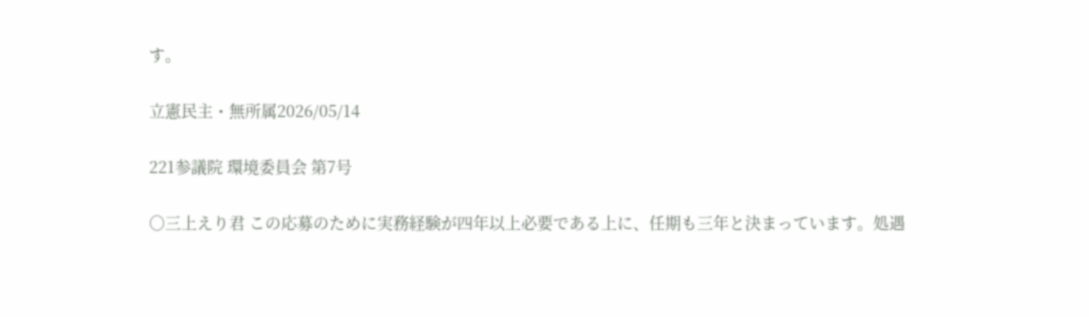す。

立憲民主・無所属2026/05/14

221参議院 環境委員会 第7号

○三上えり君 この応募のために実務経験が四年以上必要である上に、任期も三年と決まっています。処遇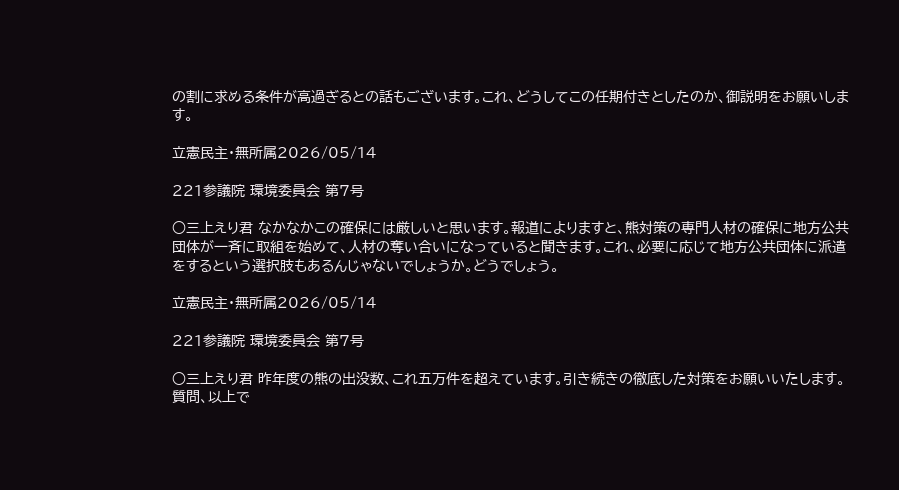の割に求める条件が高過ぎるとの話もございます。これ、どうしてこの任期付きとしたのか、御説明をお願いします。

立憲民主・無所属2026/05/14

221参議院 環境委員会 第7号

○三上えり君 なかなかこの確保には厳しいと思います。報道によりますと、熊対策の専門人材の確保に地方公共団体が一斉に取組を始めて、人材の奪い合いになっていると聞きます。これ、必要に応じて地方公共団体に派遣をするという選択肢もあるんじゃないでしょうか。どうでしょう。

立憲民主・無所属2026/05/14

221参議院 環境委員会 第7号

○三上えり君 昨年度の熊の出没数、これ五万件を超えています。引き続きの徹底した対策をお願いいたします。 質問、以上で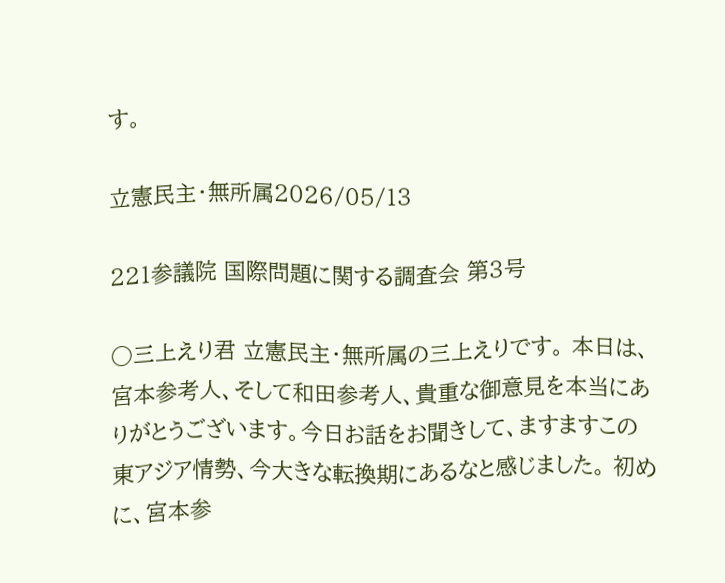す。

立憲民主・無所属2026/05/13

221参議院 国際問題に関する調査会 第3号

○三上えり君 立憲民主・無所属の三上えりです。 本日は、宮本参考人、そして和田参考人、貴重な御意見を本当にありがとうございます。今日お話をお聞きして、ますますこの東アジア情勢、今大きな転換期にあるなと感じました。 初めに、宮本参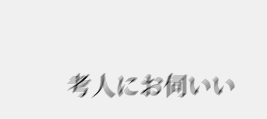考人にお伺いい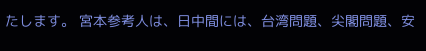たします。 宮本参考人は、日中間には、台湾問題、尖閣問題、安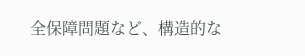全保障問題など、構造的な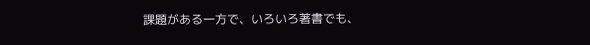課題がある一方で、いろいろ著書でも、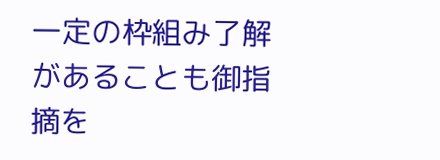一定の枠組み了解があることも御指摘を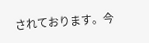されております。今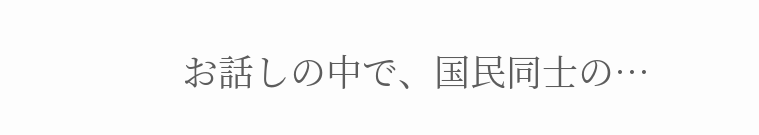お話しの中で、国民同士の…